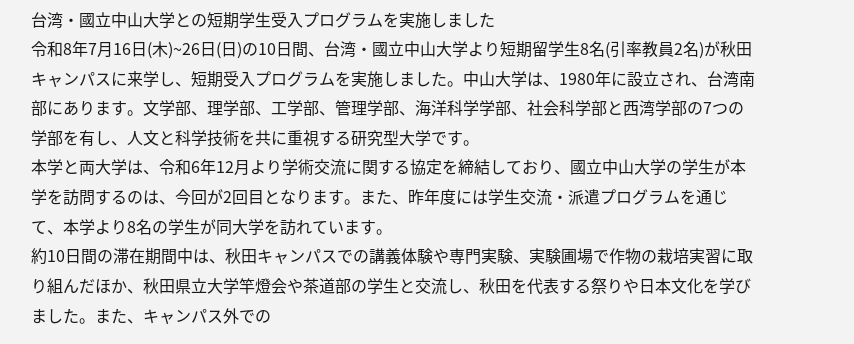台湾・國立中山大学との短期学生受入プログラムを実施しました
令和8年7月16日(木)~26日(日)の10日間、台湾・國立中山大学より短期留学生8名(引率教員2名)が秋田キャンパスに来学し、短期受入プログラムを実施しました。中山大学は、1980年に設立され、台湾南部にあります。文学部、理学部、工学部、管理学部、海洋科学学部、社会科学部と西湾学部の7つの学部を有し、人文と科学技術を共に重視する研究型大学です。
本学と両大学は、令和6年12月より学術交流に関する協定を締結しており、國立中山大学の学生が本学を訪問するのは、今回が2回目となります。また、昨年度には学生交流・派遣プログラムを通じて、本学より8名の学生が同大学を訪れています。
約10日間の滞在期間中は、秋田キャンパスでの講義体験や専門実験、実験圃場で作物の栽培実習に取り組んだほか、秋田県立大学竿燈会や茶道部の学生と交流し、秋田を代表する祭りや日本文化を学びました。また、キャンパス外での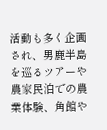活動も多く企画され、男鹿半島を巡るツアーや農家民泊での農業体験、角館や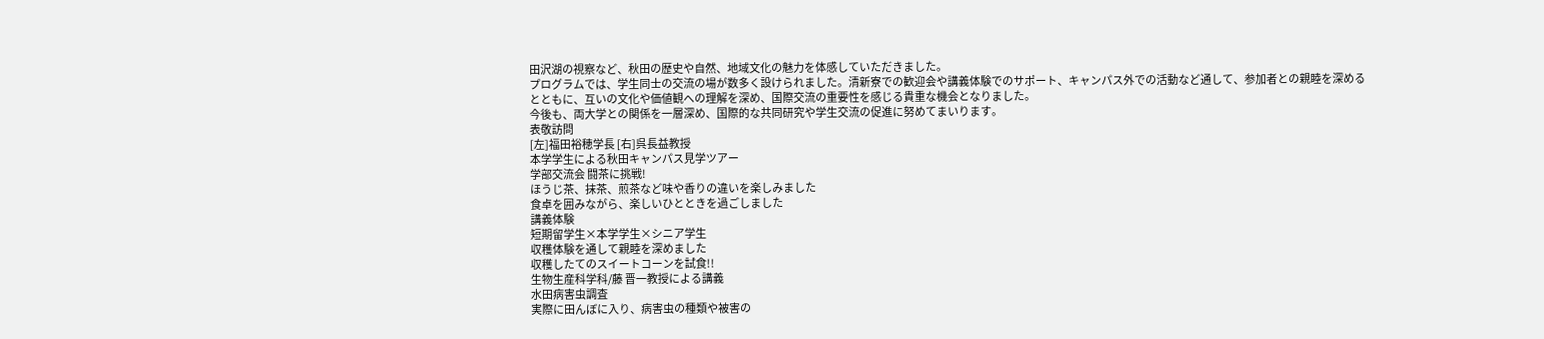田沢湖の視察など、秋田の歴史や自然、地域文化の魅力を体感していただきました。
プログラムでは、学生同士の交流の場が数多く設けられました。清新寮での歓迎会や講義体験でのサポート、キャンパス外での活動など通して、参加者との親睦を深めるとともに、互いの文化や価値観への理解を深め、国際交流の重要性を感じる貴重な機会となりました。
今後も、両大学との関係を一層深め、国際的な共同研究や学生交流の促進に努めてまいります。
表敬訪問
[左]福田裕穂学長 [右]呉長益教授
本学学生による秋田キャンパス見学ツアー
学部交流会 闘茶に挑戦!
ほうじ茶、抹茶、煎茶など味や香りの違いを楽しみました
食卓を囲みながら、楽しいひとときを過ごしました
講義体験
短期留学生×本学学生×シニア学生
収穫体験を通して親睦を深めました
収穫したてのスイートコーンを試食!!
生物生産科学科/藤 晋一教授による講義
水田病害虫調査
実際に田んぼに入り、病害虫の種類や被害の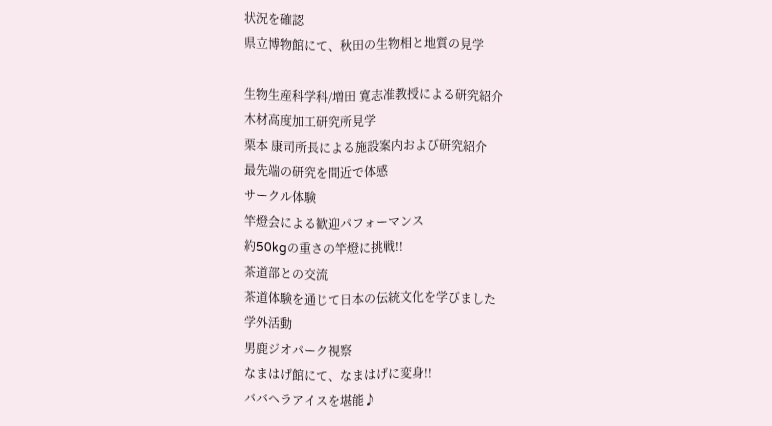状況を確認
県立博物館にて、秋田の生物相と地質の見学

生物生産科学科/増田 寛志准教授による研究紹介
木材高度加工研究所見学
栗本 康司所長による施設案内および研究紹介
最先端の研究を間近で体感
サークル体験
竿燈会による歓迎パフォーマンス
約50kgの重さの竿燈に挑戦!!
茶道部との交流
茶道体験を通じて日本の伝統文化を学びました
学外活動
男鹿ジオパーク視察
なまはげ館にて、なまはげに変身!!
ババヘラアイスを堪能♪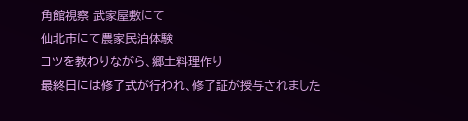角館視察 武家屋敷にて
仙北市にて農家民泊体験
コツを教わりながら、郷土料理作り
最終日には修了式が行われ、修了証が授与されました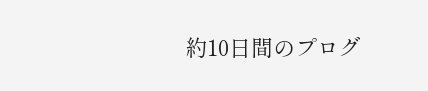約10日間のプログ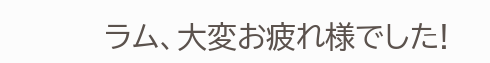ラム、大変お疲れ様でした!